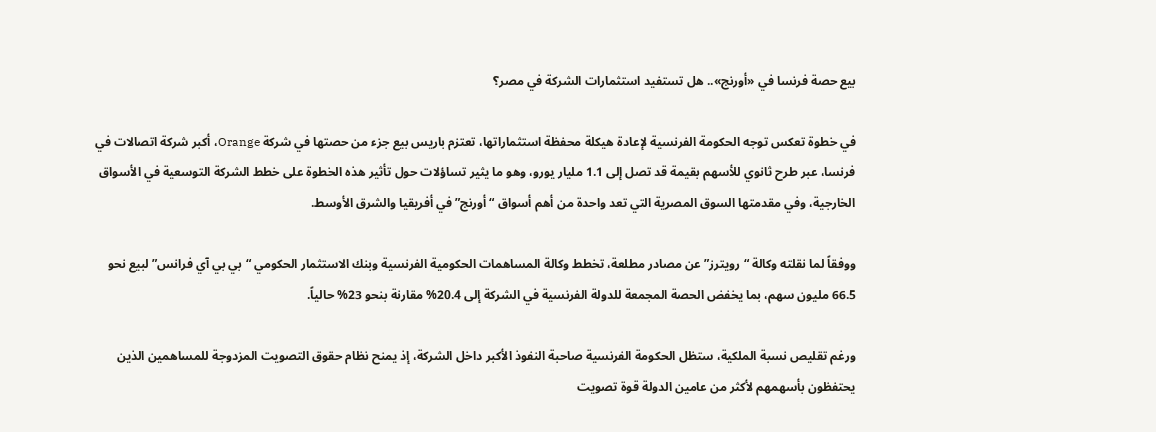بيع حصة فرنسا في «أورنج».. هل تستفيد استثمارات الشركة في مصر؟

في خطوة تعكس توجه الحكومة الفرنسية لإعادة هيكلة محفظة استثماراتها، تعتزم باريس بيع جزء من حصتها في شركة Orange، أكبر شركة اتصالات في فرنسا، عبر طرح ثانوي للأسهم بقيمة قد تصل إلى 1.1 مليار يورو، وهو ما يثير تساؤلات حول تأثير هذه الخطوة على خطط الشركة التوسعية في الأسواق الخارجية، وفي مقدمتها السوق المصرية التي تعد واحدة من أهم أسواق “أورنج” في أفريقيا والشرق الأوسط.

ووفقاً لما نقلته وكالة “رويترز” عن مصادر مطلعة، تخطط وكالة المساهمات الحكومية الفرنسية وبنك الاستثمار الحكومي “بي بي آي فرانس” لبيع نحو 66.5 مليون سهم، بما يخفض الحصة المجمعة للدولة الفرنسية في الشركة إلى 20.4% مقارنة بنحو 23% حالياً.

ورغم تقليص نسبة الملكية، ستظل الحكومة الفرنسية صاحبة النفوذ الأكبر داخل الشركة، إذ يمنح نظام حقوق التصويت المزدوجة للمساهمين الذين يحتفظون بأسهمهم لأكثر من عامين الدولة قوة تصويت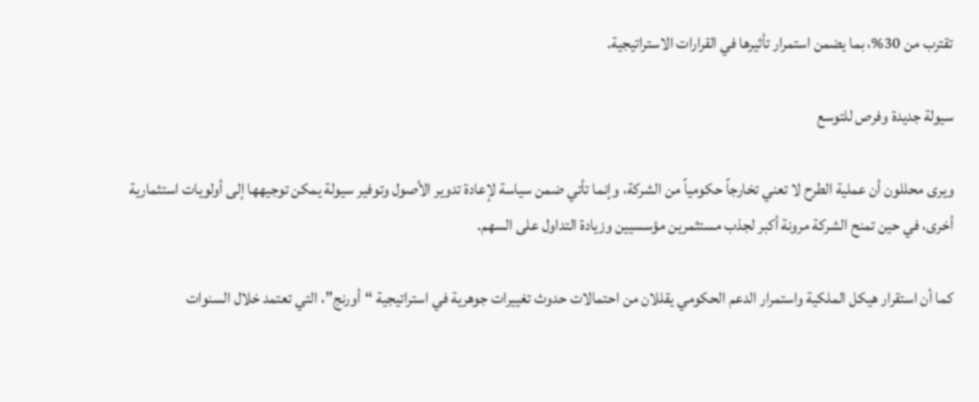تقترب من 30%، بما يضمن استمرار تأثيرها في القرارات الاستراتيجية.

سيولة جديدة وفرص للتوسع

ويرى محللون أن عملية الطرح لا تعني تخارجاً حكومياً من الشركة، وإنما تأتي ضمن سياسة لإعادة تدوير الأصول وتوفير سيولة يمكن توجيهها إلى أولويات استثمارية أخرى، في حين تمنح الشركة مرونة أكبر لجذب مستثمرين مؤسسيين وزيادة التداول على السهم.

كما أن استقرار هيكل الملكية واستمرار الدعم الحكومي يقللان من احتمالات حدوث تغييرات جوهرية في استراتيجية “أورنج”، التي تعتمد خلال السنوات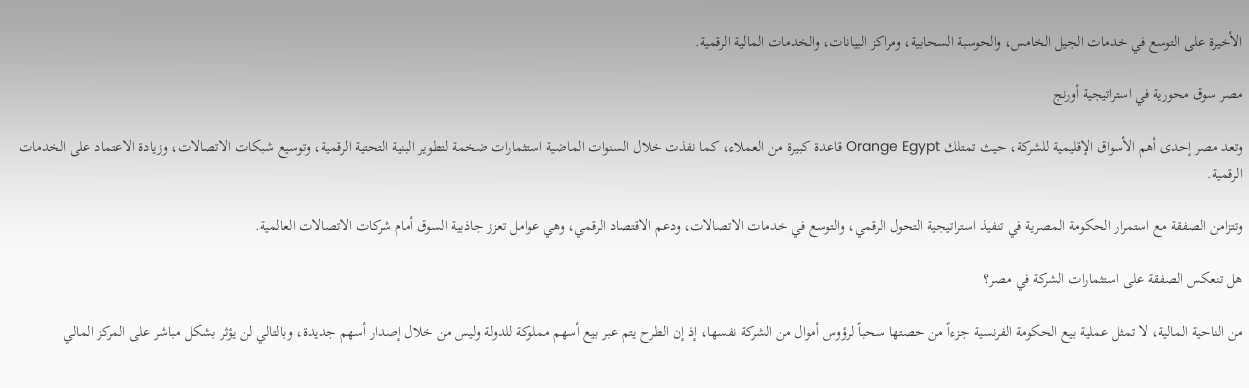الأخيرة على التوسع في خدمات الجيل الخامس، والحوسبة السحابية، ومراكز البيانات، والخدمات المالية الرقمية.

مصر سوق محورية في استراتيجية أورنج

وتعد مصر إحدى أهم الأسواق الإقليمية للشركة، حيث تمتلك Orange Egypt قاعدة كبيرة من العملاء، كما نفذت خلال السنوات الماضية استثمارات ضخمة لتطوير البنية التحتية الرقمية، وتوسيع شبكات الاتصالات، وزيادة الاعتماد على الخدمات الرقمية.

وتتزامن الصفقة مع استمرار الحكومة المصرية في تنفيذ استراتيجية التحول الرقمي، والتوسع في خدمات الاتصالات، ودعم الاقتصاد الرقمي، وهي عوامل تعزز جاذبية السوق أمام شركات الاتصالات العالمية.

هل تنعكس الصفقة على استثمارات الشركة في مصر؟

من الناحية المالية، لا تمثل عملية بيع الحكومة الفرنسية جزءاً من حصتها سحباً لرؤوس أموال من الشركة نفسها، إذ إن الطرح يتم عبر بيع أسهم مملوكة للدولة وليس من خلال إصدار أسهم جديدة، وبالتالي لن يؤثر بشكل مباشر على المركز المالي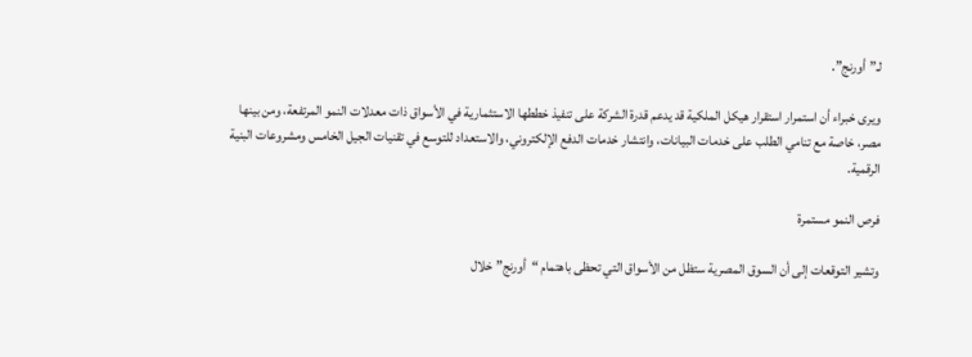لـ”أورنج”.

ويرى خبراء أن استمرار استقرار هيكل الملكية قد يدعم قدرة الشركة على تنفيذ خططها الاستثمارية في الأسواق ذات معدلات النمو المرتفعة، ومن بينها مصر، خاصة مع تنامي الطلب على خدمات البيانات، وانتشار خدمات الدفع الإلكتروني، والاستعداد للتوسع في تقنيات الجيل الخامس ومشروعات البنية الرقمية.

فرص النمو مستمرة

وتشير التوقعات إلى أن السوق المصرية ستظل من الأسواق التي تحظى باهتمام “أورنج” خلال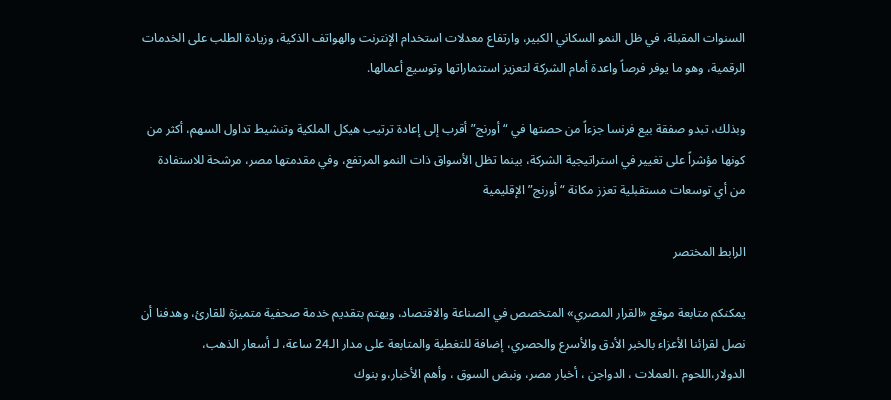السنوات المقبلة، في ظل النمو السكاني الكبير، وارتفاع معدلات استخدام الإنترنت والهواتف الذكية، وزيادة الطلب على الخدمات الرقمية، وهو ما يوفر فرصاً واعدة أمام الشركة لتعزيز استثماراتها وتوسيع أعمالها.

وبذلك، تبدو صفقة بيع فرنسا جزءاً من حصتها في “أورنج” أقرب إلى إعادة ترتيب هيكل الملكية وتنشيط تداول السهم، أكثر من كونها مؤشراً على تغيير في استراتيجية الشركة، بينما تظل الأسواق ذات النمو المرتفع، وفي مقدمتها مصر، مرشحة للاستفادة من أي توسعات مستقبلية تعزز مكانة “أورنج” الإقليمية

الرابط المختصر

يمكنكم متابعة موقع «القرار المصري» المتخصص في الصناعة والاقتصاد، ويهتم بتقديم خدمة صحفية متميزة للقارئ، وهدفنا أن نصل لقرائنا الأعزاء بالخبر الأدق والأسرع والحصري، إضافة للتغطية والمتابعة على مدار الـ24 ساعة، لـ أسعار الذهب، الدولار،اللحوم ،العملات ، الدواجن ، أخبار مصر، ونبض السوق ، وأهم الأخبار،و بنوك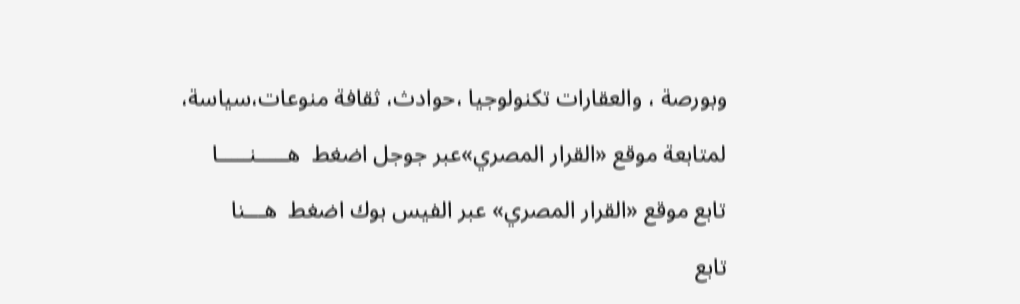وبورصة ، والعقارات تكنولوجيا ،حوادث، ثقافة منوعات،سياسة،

لمتابعة موقع «القرار المصري»عبر جوجل اضغط  هـــــنـــــا

تابع موقع «القرار المصري» عبر الفيس بوك اضغط  هـــنا

تابع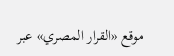موقع «القرار المصري» عبر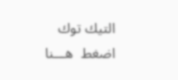التيك توك  اضغط  هـــنا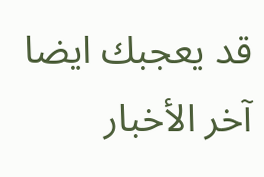قد يعجبك ايضا
آخر الأخبار